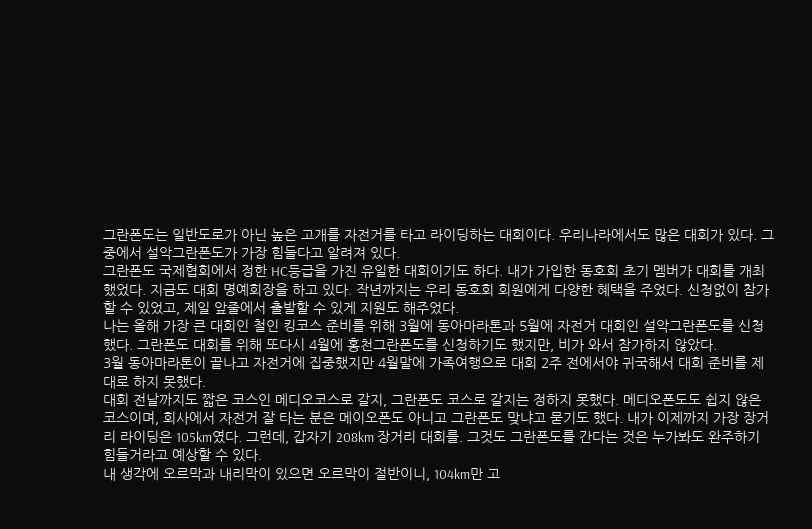그란폰도는 일반도로가 아닌 높은 고개를 자전거를 타고 라이딩하는 대회이다. 우리나라에서도 많은 대회가 있다. 그중에서 설악그란폰도가 가장 힘들다고 알려져 있다.
그란폰도 국제협회에서 정한 HC등급을 가진 유일한 대회이기도 하다. 내가 가입한 동호회 초기 멤버가 대회를 개최했었다. 지금도 대회 명예회장을 하고 있다. 작년까지는 우리 동호회 회원에게 다양한 혜택을 주었다. 신청없이 참가할 수 있었고, 제일 앞줄에서 출발할 수 있게 지원도 해주었다.
나는 올해 가장 큰 대회인 철인 킹코스 준비를 위해 3월에 동아마라톤과 5월에 자전거 대회인 설악그란폰도를 신청했다. 그란폰도 대회를 위해 또다시 4월에 홍천그란폰도를 신청하기도 했지만, 비가 와서 참가하지 않았다.
3월 동아마라톤이 끝나고 자전거에 집중했지만 4월말에 가족여행으로 대회 2주 전에서야 귀국해서 대회 준비를 제대로 하지 못했다.
대회 전날까지도 짧은 코스인 메디오코스로 갈지, 그란폰도 코스로 갈지는 정하지 못했다. 메디오폰도도 쉽지 않은 코스이며, 회사에서 자전거 잘 타는 분은 메이오폰도 아니고 그란폰도 맞냐고 묻기도 했다. 내가 이제까지 가장 장거리 라이딩은 105km였다. 그런데, 갑자기 208km 장거리 대회를. 그것도 그란폰도를 간다는 것은 누가봐도 완주하기 힘들거라고 예상할 수 있다.
내 생각에 오르막과 내리막이 있으면 오르막이 절반이니, 104km만 고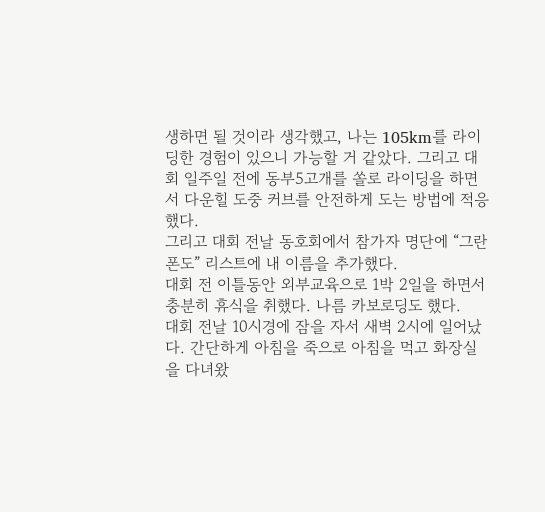생하면 될 것이라 생각했고, 나는 105km를 라이딩한 경험이 있으니 가능할 거 같았다. 그리고 대회 일주일 전에 동부5고개를 쏠로 라이딩을 하면서 다운힐 도중 커브를 안전하게 도는 방법에 적응했다.
그리고 대회 전날 동호회에서 참가자 명단에 “그란폰도” 리스트에 내 이름을 추가했다.
대회 전 이틀동안 외부교육으로 1박 2일을 하면서 충분히 휴식을 취했다. 나름 카보로딩도 했다.
대회 전날 10시경에 잠을 자서 새벽 2시에 일어났다. 간단하게 아침을 죽으로 아침을 먹고 화장실을 다녀왔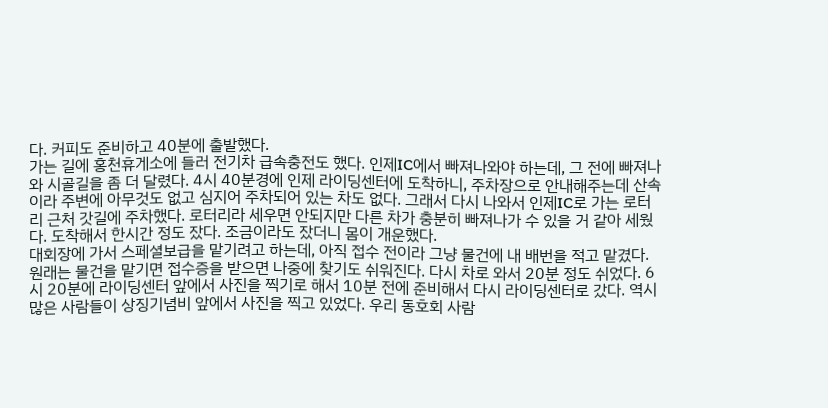다. 커피도 준비하고 40분에 출발했다.
가는 길에 홍천휴게소에 들러 전기차 급속충전도 했다. 인제IC에서 빠져나와야 하는데, 그 전에 빠져나와 시골길을 좀 더 달렸다. 4시 40분경에 인제 라이딩센터에 도착하니, 주차장으로 안내해주는데 산속이라 주변에 아무것도 없고 심지어 주차되어 있는 차도 없다. 그래서 다시 나와서 인제IC로 가는 로터리 근처 갓길에 주차했다. 로터리라 세우면 안되지만 다른 차가 충분히 빠져나가 수 있을 거 같아 세웠다. 도착해서 한시간 정도 잤다. 조금이라도 잤더니 몸이 개운했다.
대회장에 가서 스페셜보급을 맡기려고 하는데, 아직 접수 전이라 그냥 물건에 내 배번을 적고 맡겼다. 원래는 물건을 맡기면 접수증을 받으면 나중에 찾기도 쉬워진다. 다시 차로 와서 20분 정도 쉬었다. 6시 20분에 라이딩센터 앞에서 사진을 찍기로 해서 10분 전에 준비해서 다시 라이딩센터로 갔다. 역시 많은 사람들이 상징기념비 앞에서 사진을 찍고 있었다. 우리 동호회 사람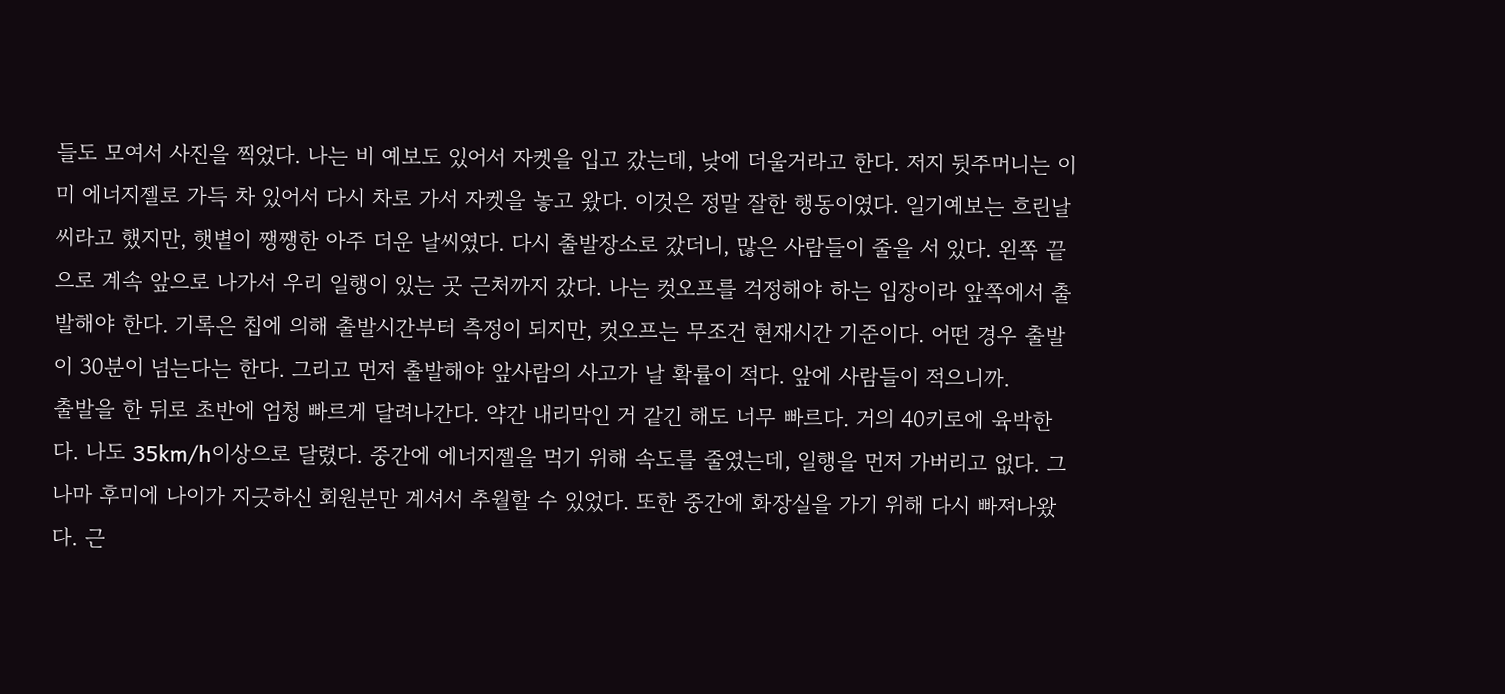들도 모여서 사진을 찍었다. 나는 비 예보도 있어서 자켓을 입고 갔는데, 낮에 더울거라고 한다. 저지 뒷주머니는 이미 에너지젤로 가득 차 있어서 다시 차로 가서 자켓을 놓고 왔다. 이것은 정말 잘한 행동이였다. 일기예보는 흐린날씨라고 했지만, 햇볕이 쨍쨍한 아주 더운 날씨였다. 다시 출발장소로 갔더니, 많은 사람들이 줄을 서 있다. 왼쪽 끝으로 계속 앞으로 나가서 우리 일행이 있는 곳 근처까지 갔다. 나는 컷오프를 걱정해야 하는 입장이라 앞쪽에서 출발해야 한다. 기록은 칩에 의해 출발시간부터 측정이 되지만, 컷오프는 무조건 현재시간 기준이다. 어떤 경우 출발이 30분이 넘는다는 한다. 그리고 먼저 출발해야 앞사람의 사고가 날 확률이 적다. 앞에 사람들이 적으니까.
출발을 한 뒤로 초반에 엄청 빠르게 달려나간다. 약간 내리막인 거 같긴 해도 너무 빠르다. 거의 40키로에 육박한다. 나도 35km/h이상으로 달렸다. 중간에 에너지젤을 먹기 위해 속도를 줄였는데, 일행을 먼저 가버리고 없다. 그나마 후미에 나이가 지긋하신 회원분만 계셔서 추월할 수 있었다. 또한 중간에 화장실을 가기 위해 다시 빠져나왔다. 근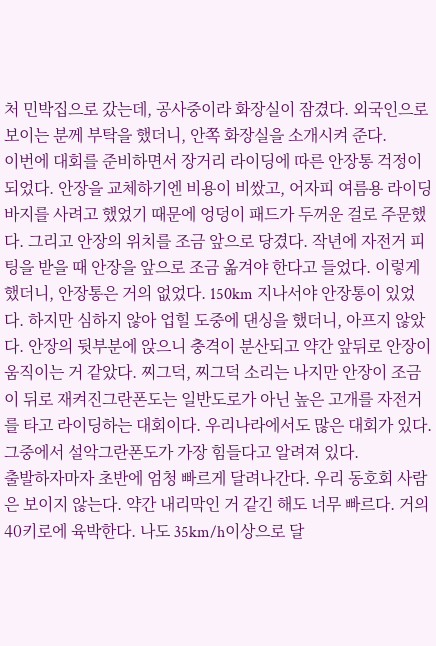처 민박집으로 갔는데, 공사중이라 화장실이 잠겼다. 외국인으로 보이는 분께 부탁을 했더니, 안쪽 화장실을 소개시켜 준다.
이번에 대회를 준비하면서 장거리 라이딩에 따른 안장통 걱정이 되었다. 안장을 교체하기엔 비용이 비쌌고, 어자피 여름용 라이딩바지를 사려고 했었기 때문에 엉덩이 패드가 두꺼운 걸로 주문했다. 그리고 안장의 위치를 조금 앞으로 당겼다. 작년에 자전거 피팅을 받을 때 안장을 앞으로 조금 옮겨야 한다고 들었다. 이렇게 했더니, 안장통은 거의 없었다. 150km 지나서야 안장통이 있었다. 하지만 심하지 않아 업힐 도중에 댄싱을 했더니, 아프지 않았다. 안장의 뒷부분에 앉으니 충격이 분산되고 약간 앞뒤로 안장이 움직이는 거 같았다. 찌그덕, 찌그덕 소리는 나지만 안장이 조금이 뒤로 재켜진그란폰도는 일반도로가 아닌 높은 고개를 자전거를 타고 라이딩하는 대회이다. 우리나라에서도 많은 대회가 있다. 그중에서 설악그란폰도가 가장 힘들다고 알려져 있다.
출발하자마자 초반에 엄청 빠르게 달려나간다. 우리 동호회 사람은 보이지 않는다. 약간 내리막인 거 같긴 해도 너무 빠르다. 거의 40키로에 육박한다. 나도 35km/h이상으로 달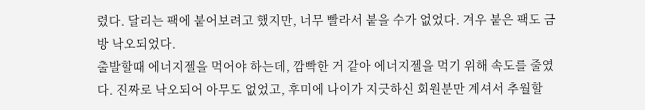렸다. 달리는 팩에 붙어보려고 했지만, 너무 빨라서 붙을 수가 없었다. 겨우 붙은 팩도 금방 낙오되었다.
출발할때 에너지젤을 먹어야 하는데, 깜빡한 거 같아 에너지젤을 먹기 위해 속도를 줄였다. 진짜로 낙오되어 아무도 없었고, 후미에 나이가 지긋하신 회원분만 계셔서 추월할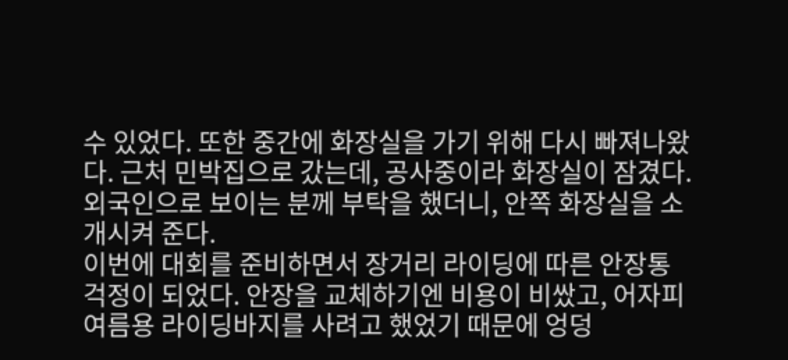수 있었다. 또한 중간에 화장실을 가기 위해 다시 빠져나왔다. 근처 민박집으로 갔는데, 공사중이라 화장실이 잠겼다. 외국인으로 보이는 분께 부탁을 했더니, 안쪽 화장실을 소개시켜 준다.
이번에 대회를 준비하면서 장거리 라이딩에 따른 안장통 걱정이 되었다. 안장을 교체하기엔 비용이 비쌌고, 어자피 여름용 라이딩바지를 사려고 했었기 때문에 엉덩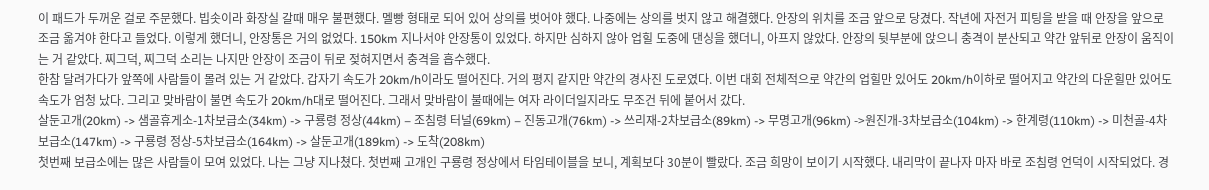이 패드가 두꺼운 걸로 주문했다. 빕솟이라 화장실 갈때 매우 불편했다. 멜빵 형태로 되어 있어 상의를 벗어야 했다. 나중에는 상의를 벗지 않고 해결했다. 안장의 위치를 조금 앞으로 당겼다. 작년에 자전거 피팅을 받을 때 안장을 앞으로 조금 옮겨야 한다고 들었다. 이렇게 했더니, 안장통은 거의 없었다. 150km 지나서야 안장통이 있었다. 하지만 심하지 않아 업힐 도중에 댄싱을 했더니, 아프지 않았다. 안장의 뒷부분에 앉으니 충격이 분산되고 약간 앞뒤로 안장이 움직이는 거 같았다. 찌그덕, 찌그덕 소리는 나지만 안장이 조금이 뒤로 젖혀지면서 충격을 흡수했다.
한참 달려가다가 앞쪽에 사람들이 몰려 있는 거 같았다. 갑자기 속도가 20km/h이라도 떨어진다. 거의 평지 같지만 약간의 경사진 도로였다. 이번 대회 전체적으로 약간의 업힐만 있어도 20km/h이하로 떨어지고 약간의 다운힐만 있어도 속도가 엄청 났다. 그리고 맞바람이 불면 속도가 20km/h대로 떨어진다. 그래서 맞바람이 불때에는 여자 라이더일지라도 무조건 뒤에 붙어서 갔다.
살둔고개(20km) -> 샘골휴게소-1차보급소(34km) -> 구룡령 정상(44km) – 조침령 터널(69km) – 진동고개(76km) -> 쓰리재-2차보급소(89km) -> 무명고개(96km) ->원진개-3차보급소(104km) -> 한계령(110km) -> 미천골-4차보급소(147km) -> 구룡령 정상-5차보급소(164km) -> 살둔고개(189km) -> 도착(208km)
첫번째 보급소에는 많은 사람들이 모여 있었다. 나는 그냥 지나쳤다. 첫번째 고개인 구룡령 정상에서 타임테이블을 보니, 계획보다 30분이 빨랐다. 조금 희망이 보이기 시작했다. 내리막이 끝나자 마자 바로 조침령 언덕이 시작되었다. 경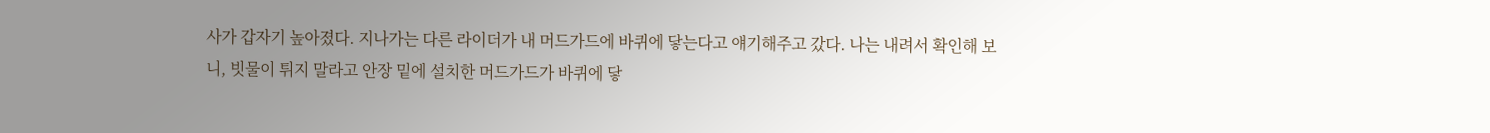사가 갑자기 높아졌다. 지나가는 다른 라이더가 내 머드가드에 바퀴에 닿는다고 얘기해주고 갔다. 나는 내려서 확인해 보니, 빗물이 튀지 말라고 안장 밑에 설치한 머드가드가 바퀴에 닿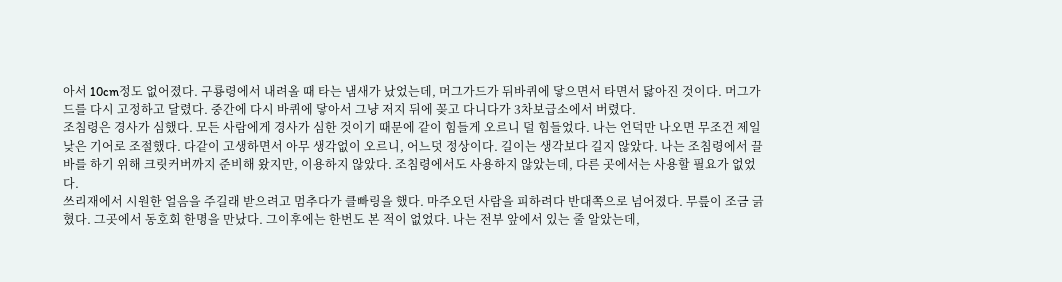아서 10cm정도 없어졌다. 구룡령에서 내려올 때 타는 냄새가 났었는데, 머그가드가 뒤바퀴에 닿으면서 타면서 닳아진 것이다. 머그가드를 다시 고정하고 달렸다. 중간에 다시 바퀴에 닿아서 그냥 저지 뒤에 꽂고 다니다가 3차보급소에서 버렸다.
조침령은 경사가 심했다. 모든 사람에게 경사가 심한 것이기 때문에 같이 힘들게 오르니 덜 힘들었다. 나는 언덕만 나오면 무조건 제일 낮은 기어로 조절했다. 다같이 고생하면서 아무 생각없이 오르니, 어느덧 정상이다. 길이는 생각보다 길지 않았다. 나는 조침령에서 끌바를 하기 위해 크릿커버까지 준비해 왔지만, 이용하지 않았다. 조침령에서도 사용하지 않았는데, 다른 곳에서는 사용할 필요가 없었다.
쓰리재에서 시원한 얼음을 주길래 받으려고 멈추다가 클빠링을 했다. 마주오던 사람을 피하려다 반대쪽으로 넘어졌다. 무릎이 조금 긁혔다. 그곳에서 동호회 한명을 만났다. 그이후에는 한번도 본 적이 없었다. 나는 전부 앞에서 있는 줄 알았는데,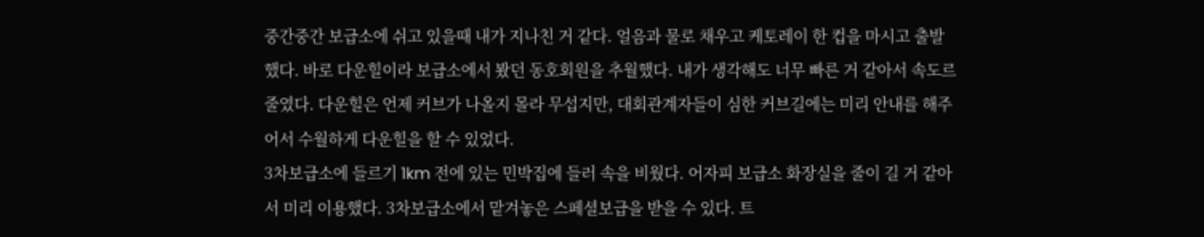중간중간 보급소에 쉬고 있을때 내가 지나친 거 같다. 얼음과 물로 채우고 케토레이 한 컵을 마시고 출발했다. 바로 다운힐이라 보급소에서 봤던 동호회원을 추월했다. 내가 생각해도 너무 빠른 거 같아서 속도르 줄였다. 다운힐은 언제 커브가 나올지 몰라 무섭지만, 대회관계자들이 심한 커브길에는 미리 안내를 해주어서 수월하게 다운힐을 할 수 있었다.
3차보급소에 들르기 1km 전에 있는 민박집에 들러 속을 비웠다. 어자피 보급소 화장실을 줄이 길 거 같아서 미리 이용했다. 3차보급소에서 맡겨놓은 스페셜보급을 받을 수 있다. 트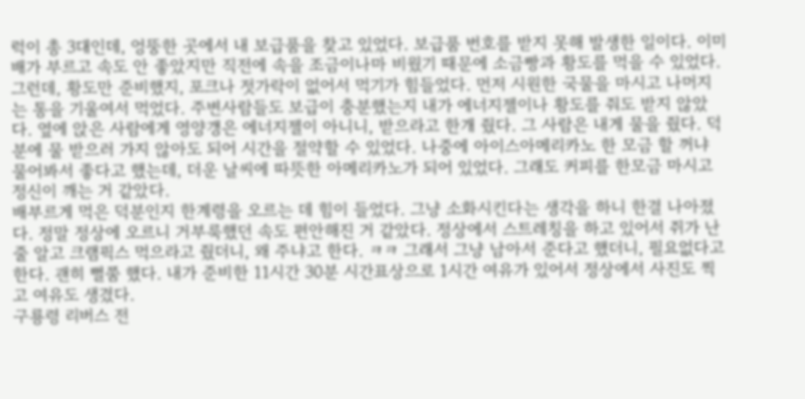럭이 총 3대인데, 엉뚱한 곳에서 내 보급품을 찾고 있었다. 보급품 번호를 받지 못해 발생한 일이다. 이미 배가 부르고 속도 안 좋았지만 직전에 속을 조금이나마 비웠기 때문에 소금빵과 황도를 먹을 수 있었다. 그런데, 황도만 준비했지, 포크나 젓가락이 없어서 먹기가 힘들었다. 먼저 시원한 국물을 마시고 나머지는 통을 기울여서 먹었다. 주변사람들도 보급이 충분했는지 내가 에너지젤이나 황도를 줘도 받지 않았다. 옆에 앉은 사람에게 영양갱은 에너지젤이 아니니, 받으라고 한개 줬다. 그 사람은 내게 물을 줬다. 덕분에 물 받으러 가지 않아도 되어 시간을 절약할 수 있었다. 나중에 아이스아메리카노 한 모금 할 꺼냐 물어봐서 좋다고 했는데, 더운 날씨에 따뜻한 아메리카노가 되어 있었다. 그래도 커피를 한모금 마시고 정신이 깨는 거 같았다.
배부르게 먹은 덕분인지 한계령을 오르는 데 힘이 들었다. 그냥 소화시킨다는 생각을 하니 한결 나아졌다. 정말 정상에 오르니 거부룩했던 속도 편안해진 거 같았다. 정상에서 스트레칭을 하고 있어서 쥐가 난 줄 알고 크램픽스 먹으라고 줬더니, 왜 주냐고 한다. ㅋㅋ 그래서 그냥 남아서 준다고 했더니, 필요없다고 한다. 괜히 뻘쭘 했다. 내가 준비한 11시간 30분 시간표상으로 1시간 여유가 있어서 정상에서 사진도 찍고 여유도 생겼다.
구룡령 리버스 전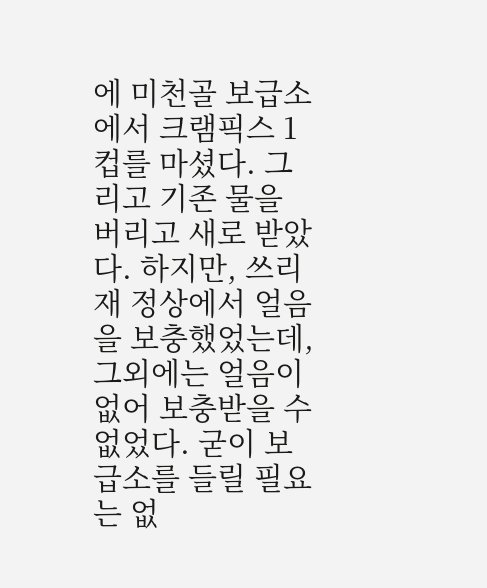에 미천골 보급소에서 크램픽스 1컵를 마셨다. 그리고 기존 물을 버리고 새로 받았다. 하지만, 쓰리재 정상에서 얼음을 보충했었는데, 그외에는 얼음이 없어 보충받을 수 없었다. 굳이 보급소를 들릴 필요는 없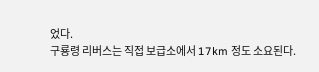었다.
구룡령 리버스는 직접 보급소에서 17km 정도 소요된다.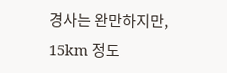경사는 완만하지만, 15km 정도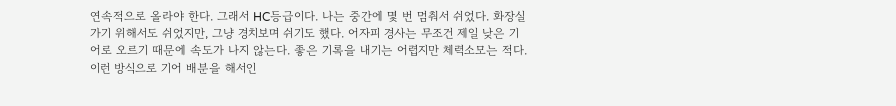연속적으로 올라야 한다. 그래서 HC등급이다. 나는 중간에 몇 번 멈춰서 쉬었다. 화장실 가기 위해서도 쉬었지만, 그냥 경치보며 쉬기도 했다. 어자피 경사는 무조건 제일 낮은 기어로 오르기 때문에 속도가 나지 않는다. 좋은 기록을 내기는 어렵지만 체력소모는 적다. 이런 방식으로 기어 배분을 해서인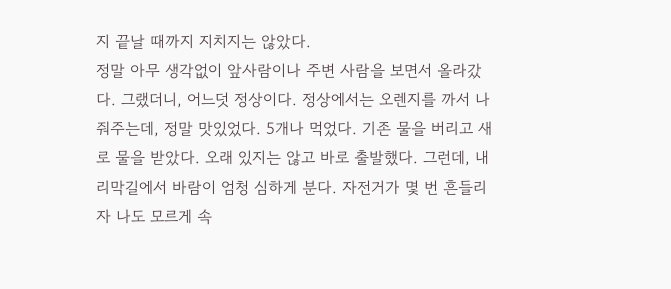지 끝날 때까지 지치지는 않았다.
정말 아무 생각없이 앞사람이나 주변 사람을 보면서 올라갔다. 그랬더니, 어느덧 정상이다. 정상에서는 오렌지를 까서 나줘주는데, 정말 맛있었다. 5개나 먹었다. 기존 물을 버리고 새로 물을 받았다. 오래 있지는 않고 바로 출발했다. 그런데, 내리막길에서 바람이 엄청 심하게 분다. 자전거가 몇 번 흔들리자 나도 모르게 속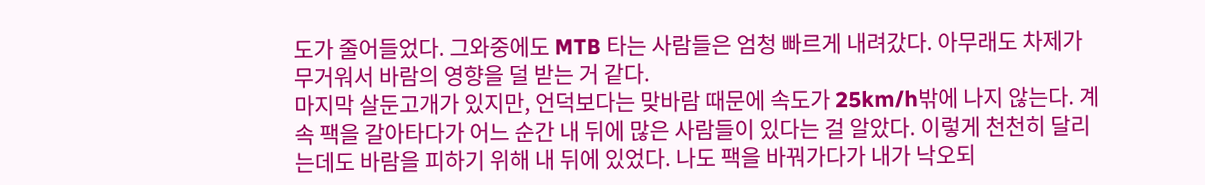도가 줄어들었다. 그와중에도 MTB 타는 사람들은 엄청 빠르게 내려갔다. 아무래도 차제가 무거워서 바람의 영향을 덜 받는 거 같다.
마지막 살둔고개가 있지만, 언덕보다는 맞바람 때문에 속도가 25km/h밖에 나지 않는다. 계속 팩을 갈아타다가 어느 순간 내 뒤에 많은 사람들이 있다는 걸 알았다. 이렇게 천천히 달리는데도 바람을 피하기 위해 내 뒤에 있었다. 나도 팩을 바꿔가다가 내가 낙오되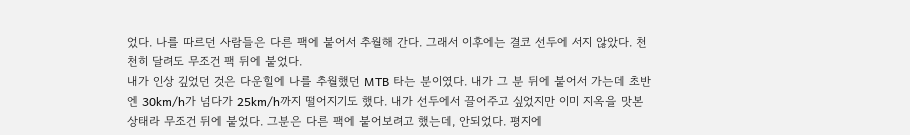었다. 나를 따르던 사람들은 다른 팩에 붙어서 추월해 간다. 그래서 이후에는 결코 선두에 서지 않았다. 천천히 달려도 무조건 팩 뒤에 붙었다.
내가 인상 깊었던 것은 다운힐에 나를 추월했던 MTB 타는 분이였다. 내가 그 분 뒤에 붙어서 가는데 초반엔 30km/h가 넘다가 25km/h까지 떨어지기도 했다. 내가 선두에서 끌어주고 싶었지만 이미 지옥을 맛본 상태라 무조건 뒤에 붙었다. 그분은 다른 팩에 붙어보려고 했는데, 안되었다. 평지에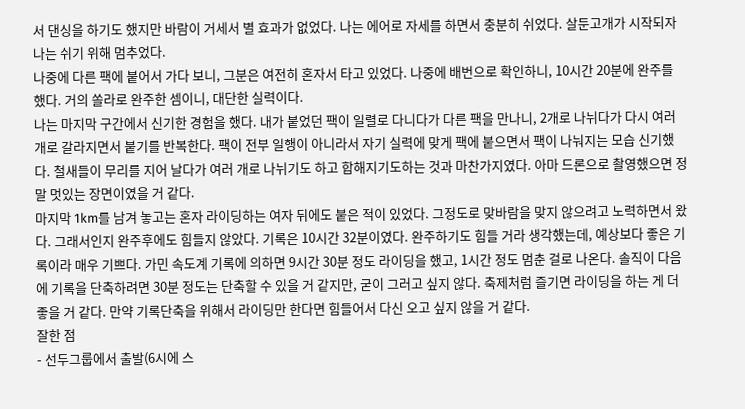서 댄싱을 하기도 했지만 바람이 거세서 별 효과가 없었다. 나는 에어로 자세를 하면서 충분히 쉬었다. 살둔고개가 시작되자 나는 쉬기 위해 멈추었다.
나중에 다른 팩에 붙어서 가다 보니, 그분은 여전히 혼자서 타고 있었다. 나중에 배번으로 확인하니, 10시간 20분에 완주를 했다. 거의 쏠라로 완주한 셈이니, 대단한 실력이다.
나는 마지막 구간에서 신기한 경험을 했다. 내가 붙었던 팩이 일렬로 다니다가 다른 팩을 만나니, 2개로 나뉘다가 다시 여러개로 갈라지면서 붙기를 반복한다. 팩이 전부 일행이 아니라서 자기 실력에 맞게 팩에 붙으면서 팩이 나눠지는 모습 신기했다. 철새들이 무리를 지어 날다가 여러 개로 나뉘기도 하고 합해지기도하는 것과 마찬가지였다. 아마 드론으로 촬영했으면 정말 멋있는 장면이였을 거 같다.
마지막 1km를 남겨 놓고는 혼자 라이딩하는 여자 뒤에도 붙은 적이 있었다. 그정도로 맞바람을 맞지 않으려고 노력하면서 왔다. 그래서인지 완주후에도 힘들지 않았다. 기록은 10시간 32분이였다. 완주하기도 힘들 거라 생각했는데, 예상보다 좋은 기록이라 매우 기쁘다. 가민 속도계 기록에 의하면 9시간 30분 정도 라이딩을 했고, 1시간 정도 멈춘 걸로 나온다. 솔직이 다음에 기록을 단축하려면 30분 정도는 단축할 수 있을 거 같지만, 굳이 그러고 싶지 않다. 축제처럼 즐기면 라이딩을 하는 게 더 좋을 거 같다. 만약 기록단축을 위해서 라이딩만 한다면 힘들어서 다신 오고 싶지 않을 거 같다.
잘한 점
- 선두그룹에서 출발(6시에 스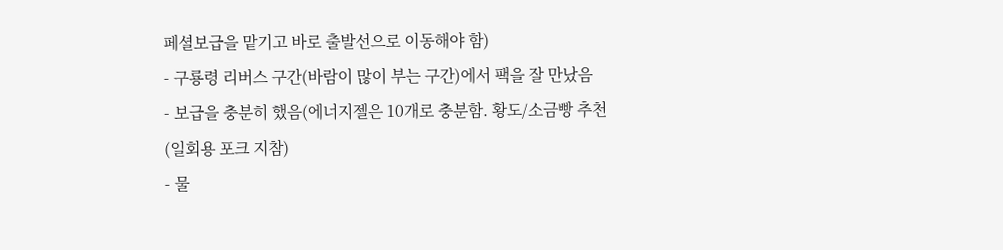페셜보급을 맡기고 바로 출발선으로 이동해야 함)
- 구룡령 리버스 구간(바람이 많이 부는 구간)에서 팩을 잘 만났음
- 보급을 충분히 했음(에너지젤은 10개로 충분함. 황도/소금빵 추천(일회용 포크 지참)
- 물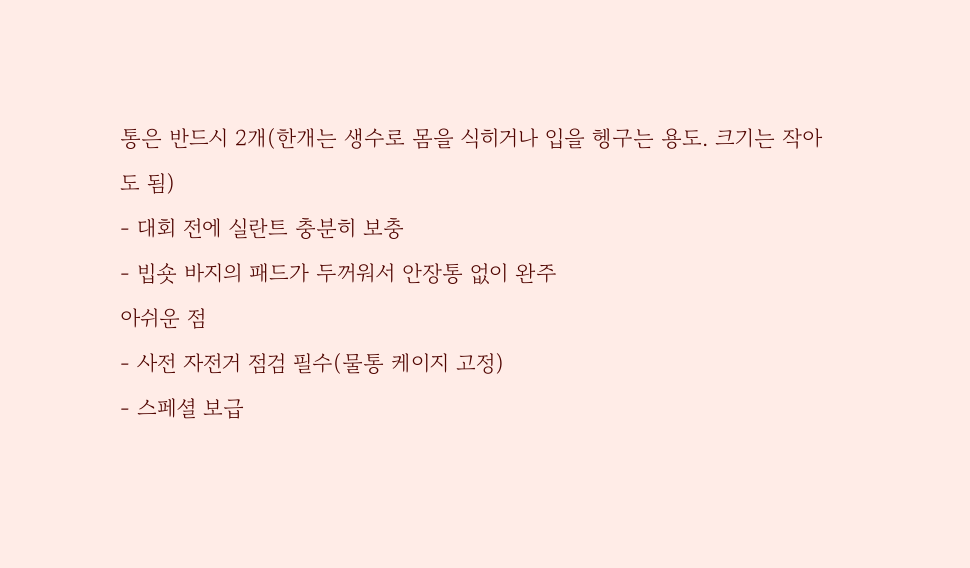통은 반드시 2개(한개는 생수로 몸을 식히거나 입을 헹구는 용도. 크기는 작아도 됨)
- 대회 전에 실란트 충분히 보충
- 빕숏 바지의 패드가 두꺼워서 안장통 없이 완주
아쉬운 점
- 사전 자전거 점검 필수(물통 케이지 고정)
- 스페셜 보급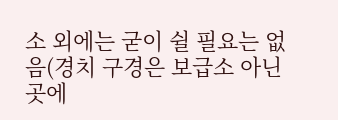소 외에는 굳이 쉴 필요는 없음(경치 구경은 보급소 아닌 곳에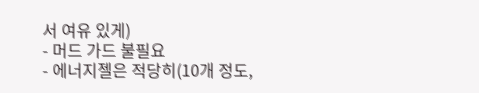서 여유 있게)
- 머드 가드 불필요
- 에너지젤은 적당히(10개 정도,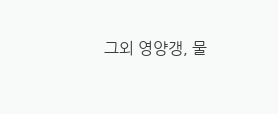그외 영양갱, 물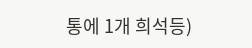통에 1개 희석등)